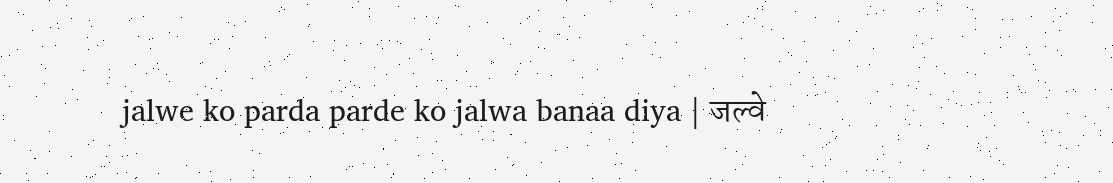jalwe ko parda parde ko jalwa banaa diya | जल्वे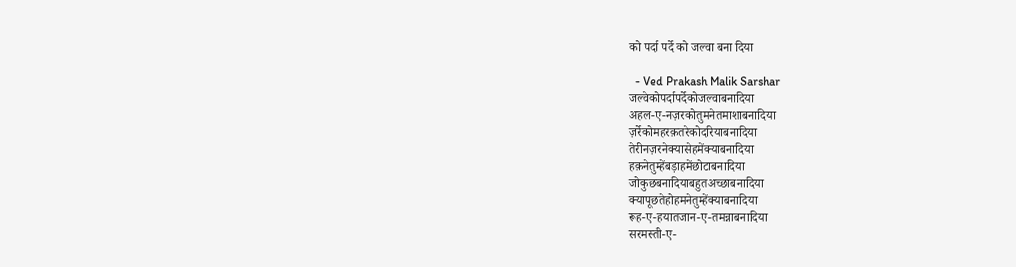को पर्दा पर्दे को जल्वा बना दिया

  - Ved Prakash Malik Sarshar
जल्वेकोपर्दापर्देकोजल्वाबनादिया
अहल-ए-नज़रकोतुमनेतमाशाबनादिया
ज़र्रेकोमहरक़तरेकोदरियाबनादिया
तेरीनज़रनेक्यासेहमेंक्याबनादिया
हक़नेतुम्हेंबड़ाहमेंछोटाबनादिया
जोकुछबनादियाबहुतअच्छाबनादिया
क्यापूछतेहोहमनेतुम्हेंक्याबनादिया
रूह-ए-हयातजान-ए-तमन्नाबनादिया
सरमस्ती-ए-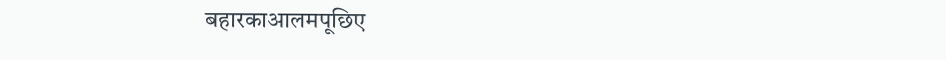बहारकाआलमपूछिए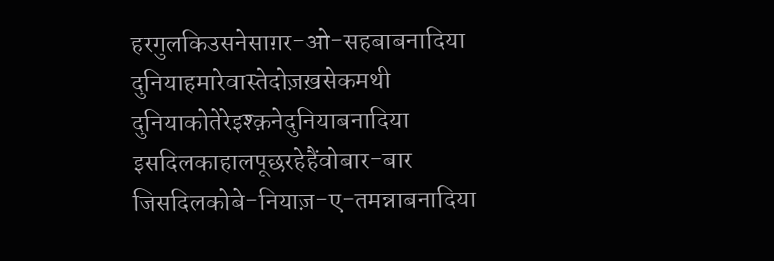हरगुलकिउसनेसाग़र-ओ-सहबाबनादिया
दुनियाहमारेवास्तेदोज़ख़सेकमथी
दुनियाकोतेरेइश्क़नेदुनियाबनादिया
इसदिलकाहालपूछरहेहैंवोबार-बार
जिसदिलकोबे-नियाज़-ए-तमन्नाबनादिया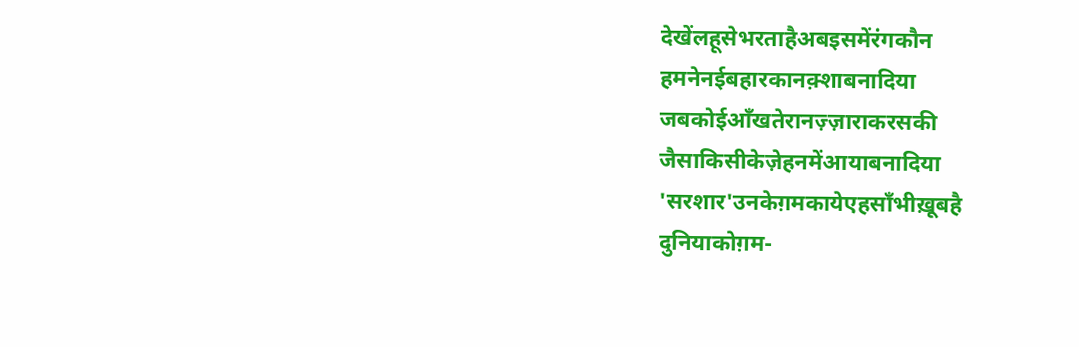देखेंलहूसेभरताहैअबइसमेंरंगकौन
हमनेनईबहारकानक़्शाबनादिया
जबकोईआँखतेरानज़्ज़ाराकरसकी
जैसाकिसीकेज़ेहनमेंआयाबनादिया
'सरशार'उनकेग़मकायेएहसाँभीख़ूबहै
दुनियाकोग़म-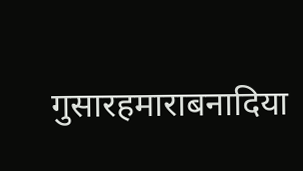गुसारहमाराबनादिया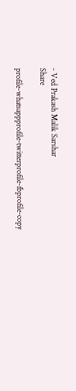- Ved Prakash Malik Sarshar
Share

profile-whatsappprofile-twitterprofile-fbprofile-copy